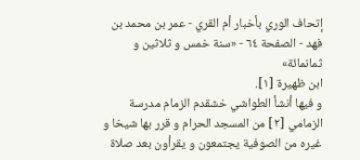إتحاف الوري بأخبار أم القري - عمر بن محمد بن فهد - الصفحة ٦٤ - «سنة خمس و ثلاثين و ثمانمائة»
ابن ظهيرة [١].
و فيها أنشأ الطواشي خشقدم الزمام مدرسة الزمامي [٢] من المسجد الحرام و قرر بها شيخا و غيره من الصوفية يجتمعون و يقرأون بعد صلاة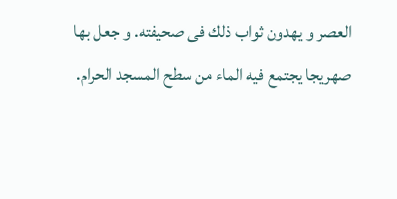العصر و يهدون ثواب ذلك فى صحيفته. و جعل بها صهريجا يجتمع فيه الماء من سطح المسجد الحرام.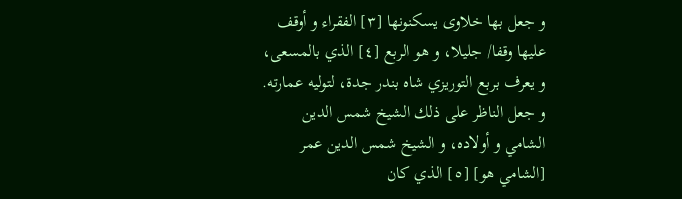و جعل بها خلاوى يسكنونها [٣] الفقراء و أوقف عليها وقفا/ جليلا، و هو الربع [٤] الذي بالمسعى، و يعرف بربع التوريزي شاه بندر جدة، لتوليه عمارته. و جعل الناظر على ذلك الشيخ شمس الدين الشامي و أولاده، و الشيخ شمس الدين عمر [الشامي هو] [٥] الذي كان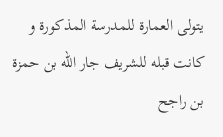يتولى العمارة للمدرسة المذكورة و كانت قبله للشريف جار اللّه بن حمزة بن راجح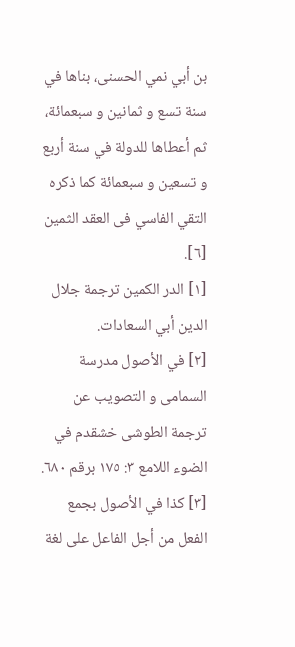بن أبي نمي الحسنى، بناها في سنة تسع و ثمانين و سبعمائة، ثم أعطاها للدولة في سنة أربع و تسعين و سبعمائة كما ذكره التقي الفاسي فى العقد الثمين [٦].
[١] الدر الكمين ترجمة جلال الدين أبي السعادات.
[٢] في الأصول مدرسة السمامى و التصويب عن ترجمة الطوشى خشقدم في الضوء اللامع ٣: ١٧٥ برقم ٦٨٠.
[٣] كذا في الأصول بجمع الفعل من أجل الفاعل على لغة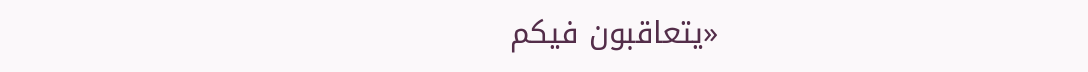«يتعاقبون فيكم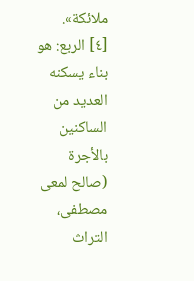ملائكة».
[٤] الربع: هو بناء يسكنه العديد من الساكنين بالأجرة (صالح لمعى مصطفى، التراث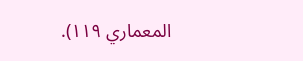المعماري ١١٩).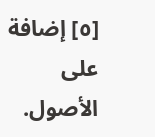[٥] إضافة على الأصول.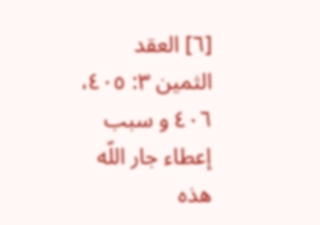[٦] العقد الثمين ٣: ٤٠٥، ٤٠٦ و سبب إعطاء جار اللّه هذه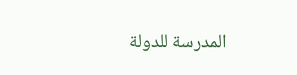المدرسة للدولة